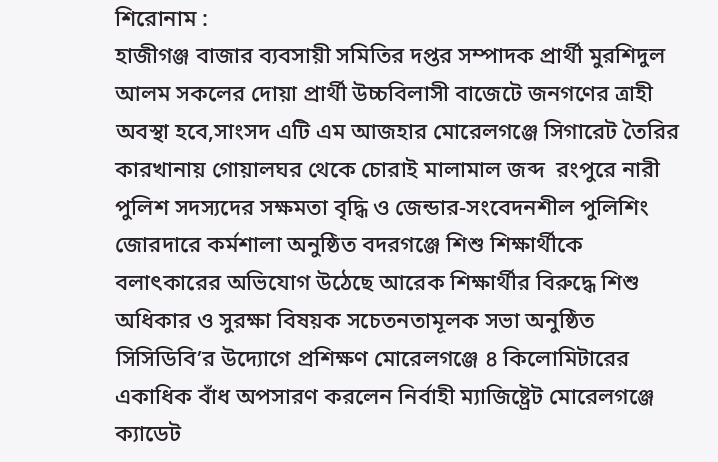শিরোনাম :
হাজীগঞ্জ বাজার ব্যবসায়ী সমিতির দপ্তর সম্পাদক প্রার্থী মুরশিদুল আলম সকলের দোয়া প্রার্থী উচ্চবিলাসী বাজেটে জনগণের ত্রাহী অবস্থা হবে,সাংসদ এটি এম আজহার মোরেলগঞ্জে সিগারেট তৈরির কারখানায় গোয়ালঘর থেকে চোরাই মালামাল জব্দ  রংপুরে নারী পুলিশ সদস্যদের সক্ষমতা বৃদ্ধি ও জেন্ডার-সংবেদনশীল পুলিশিং জোরদারে কর্মশালা অনুষ্ঠিত বদরগঞ্জে শিশু শিক্ষার্থীকে বলাৎকারের অভিযোগ উঠেছে আরেক শিক্ষার্থীর বিরুদ্ধে শিশু অধিকার ও সুরক্ষা বিষয়ক সচেতনতামূলক সভা অনুষ্ঠিত সিসিডিবি’র উদ্যোগে প্রশিক্ষণ মোরেলগঞ্জে ৪ কিলোমিটারের একাধিক বাঁধ অপসারণ করলেন নির্বাহী ম্যাজিষ্ট্রেট মোরেলগঞ্জে ক্যাডেট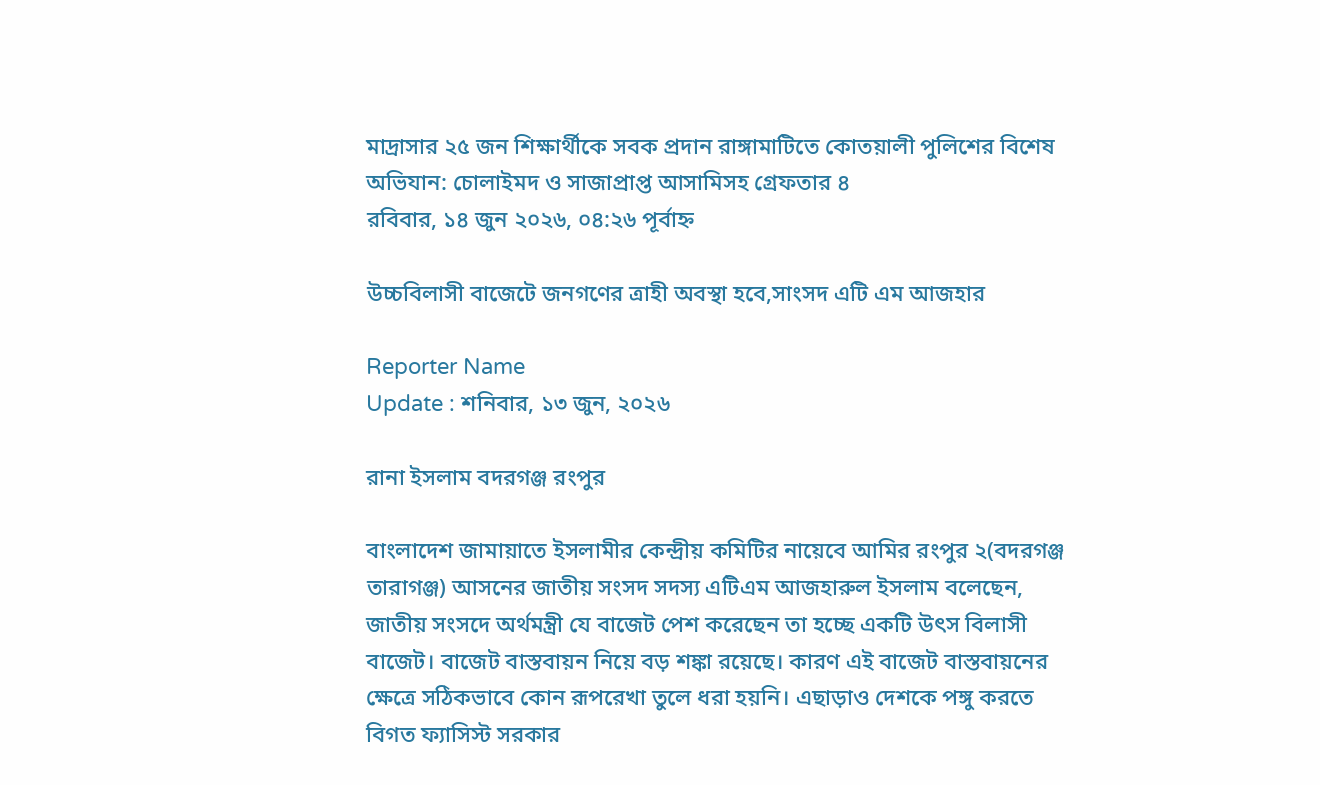মাদ্রাসার ২৫ জন শিক্ষার্থীকে সবক প্রদান রাঙ্গামাটিতে কোতয়ালী পুলিশের বিশেষ অভিযান: চোলাইমদ ও সাজাপ্রাপ্ত আসামিসহ গ্রেফতার ৪
রবিবার, ১৪ জুন ২০২৬, ০৪:২৬ পূর্বাহ্ন

উচ্চবিলাসী বাজেটে জনগণের ত্রাহী অবস্থা হবে,সাংসদ এটি এম আজহার

Reporter Name
Update : শনিবার, ১৩ জুন, ২০২৬

রানা ইসলাম বদরগঞ্জ রংপুর

বাংলাদেশ জামায়াতে ইসলামীর কেন্দ্রীয় কমিটির নায়েবে আমির রংপুর ২(বদরগঞ্জ তারাগঞ্জ) আসনের জাতীয় সংসদ সদস্য এটিএম আজহারুল ইসলাম বলেছেন, জাতীয় সংসদে অর্থমন্ত্রী যে বাজেট পেশ করেছেন তা হচ্ছে একটি উৎস বিলাসী বাজেট। বাজেট বাস্তবায়ন নিয়ে বড় শঙ্কা রয়েছে। কারণ এই বাজেট বাস্তবায়নের ক্ষেত্রে সঠিকভাবে কোন রূপরেখা তুলে ধরা হয়নি। এছাড়াও দেশকে পঙ্গু করতে বিগত ফ্যাসিস্ট সরকার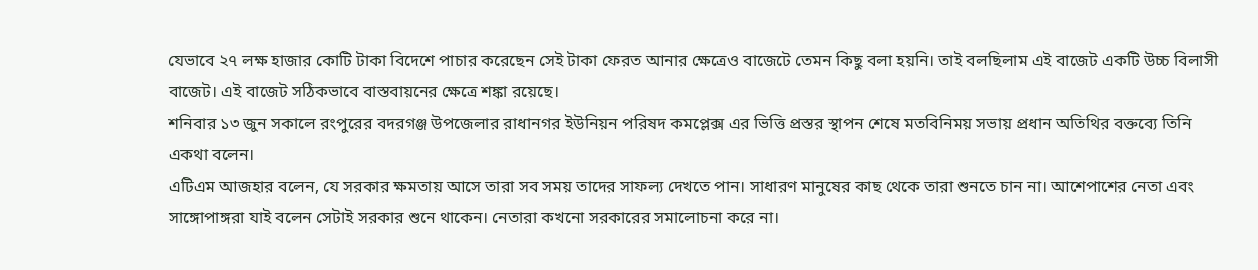যেভাবে ২৭ লক্ষ হাজার কোটি টাকা বিদেশে পাচার করেছেন সেই টাকা ফেরত আনার ক্ষেত্রেও বাজেটে তেমন কিছু বলা হয়নি। তাই বলছিলাম এই বাজেট একটি উচ্চ বিলাসী বাজেট। এই বাজেট সঠিকভাবে বাস্তবায়নের ক্ষেত্রে শঙ্কা রয়েছে।
শনিবার ১৩ জুন সকালে রংপুরের বদরগঞ্জ উপজেলার রাধানগর ইউনিয়ন পরিষদ কমপ্লেক্স এর ভিত্তি প্রস্তর স্থাপন শেষে মতবিনিময় সভায় প্রধান অতিথির বক্তব্যে তিনি একথা বলেন।
এটিএম আজহার বলেন, যে সরকার ক্ষমতায় আসে তারা সব সময় তাদের সাফল্য দেখতে পান। সাধারণ মানুষের কাছ থেকে তারা শুনতে চান না। আশেপাশের নেতা এবং সাঙ্গোপাঙ্গরা যাই বলেন সেটাই সরকার শুনে থাকেন। নেতারা কখনো সরকারের সমালোচনা করে না।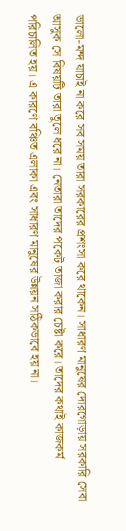ভালো-মন্দ যাচাই না করে সব সময় তারা সরকারের প্রশংসা করে থাকেন। সাধারণ মানুষের দোরগোড়ায় সরকারি সেবা আসুক সে বিষয়টি তারা তুলে ধরে না। নেতারা তাদের পকেট তাজা করার চেষ্টা করে। তাদের কথাই কাজকর্ম পরিচালিত হয়। এ কারণে বঞ্চিত এলাকা এবং সাধারণ মানুষের উন্নয়ন সঠিকভাবে হয় না।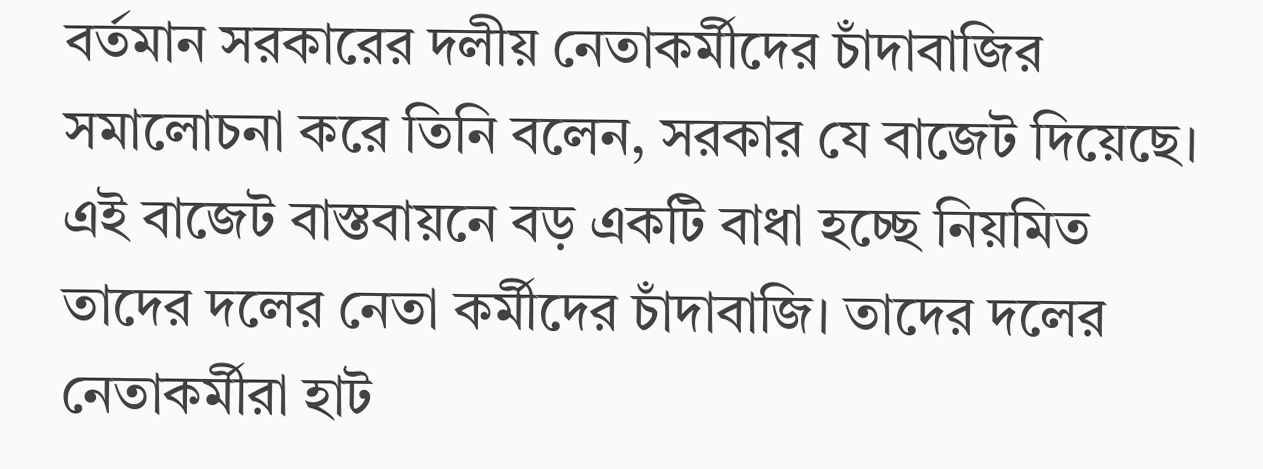বর্তমান সরকারের দলীয় নেতাকর্মীদের চাঁদাবাজির সমালোচনা করে তিনি বলেন, সরকার যে বাজেট দিয়েছে। এই বাজেট বাস্তবায়নে বড় একটি বাধা হচ্ছে নিয়মিত তাদের দলের নেতা কর্মীদের চাঁদাবাজি। তাদের দলের নেতাকর্মীরা হাট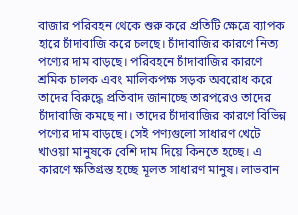বাজার পরিবহন থেকে শুরু করে প্রতিটি ক্ষেত্রে ব্যাপক হারে চাঁদাবাজি করে চলছে। চাঁদাবাজির কারণে নিত্য পণ্যের দাম বাড়ছে। পরিবহনে চাঁদাবাজির কারণে শ্রমিক চালক এবং মালিকপক্ষ সড়ক অবরোধ করে তাদের বিরুদ্ধে প্রতিবাদ জানাচ্ছে তারপরেও তাদের চাঁদাবাজি কমছে না। তাদের চাঁদাবাজির কারণে বিভিন্ন পণ্যের দাম বাড়ছে। সেই পণ্যগুলো সাধারণ খেটে খাওয়া মানুষকে বেশি দাম দিয়ে কিনতে হচ্ছে। এ কারণে ক্ষতিগ্রস্ত হচ্ছে মূলত সাধারণ মানুষ। লাভবান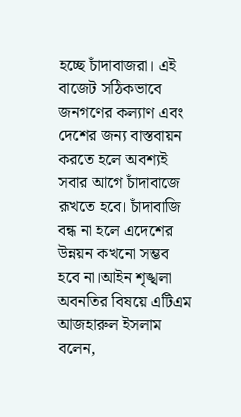হচ্ছে চাঁদাবাজরা। এই বাজেট সঠিকভাবে জনগণের কল্যাণ এবং দেশের জন্য বাস্তবায়ন করতে হলে অবশ্যই সবার আগে চাঁদাবাজে রূখতে হবে। চাঁদাবাজি বন্ধ না হলে এদেশের উন্নয়ন কখনো সম্ভব হবে না।আইন শৃঙ্খলা অবনতির বিষয়ে এটিএম আজহারুল ইসলাম বলেন,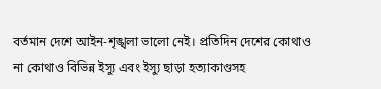বর্তমান দেশে আইন-শৃঙ্খলা ভালো নেই। প্রতিদিন দেশের কোথাও না কোথাও বিভিন্ন ইস্যু এবং ইস্যু ছাড়া হত্যাকাণ্ডসহ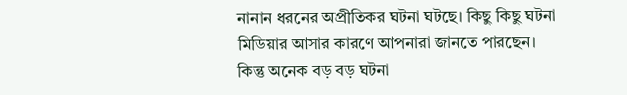নানান ধরনের অপ্রীতিকর ঘটনা ঘটছে। কিছু কিছু ঘটনা মিডিয়ার আসার কারণে আপনারা জানতে পারছেন। কিন্তু অনেক বড় বড় ঘটনা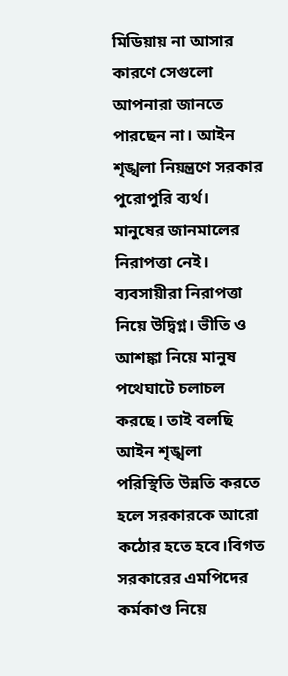মিডিয়ায় না আসার কারণে সেগুলো আপনারা জানতে পারছেন না। আইন শৃঙ্খলা নিয়ন্ত্রণে সরকার পুরোপুরি ব্যর্থ। মানুষের জানমালের নিরাপত্তা নেই। ব্যবসায়ীরা নিরাপত্তা নিয়ে উদ্বিগ্ন। ভীতি ও আশঙ্কা নিয়ে মানুষ পথেঘাটে চলাচল করছে। তাই বলছি আইন শৃঙ্খলা  পরিস্থিতি উন্নতি করতে হলে সরকারকে আরো কঠোর হতে হবে।বিগত সরকারের এমপিদের কর্মকাণ্ড নিয়ে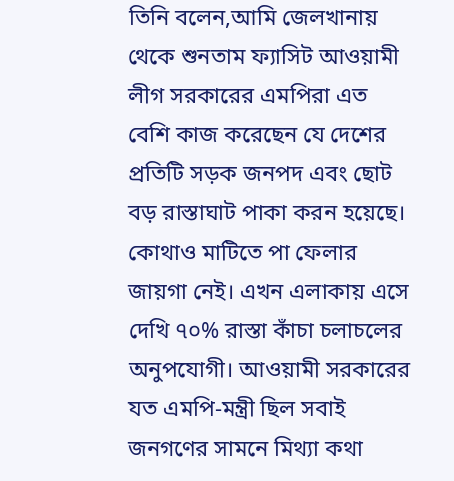তিনি বলেন,আমি জেলখানায় থেকে শুনতাম ফ্যাসিট আওয়ামী লীগ সরকারের এমপিরা এত বেশি কাজ করেছেন যে দেশের প্রতিটি সড়ক জনপদ এবং ছোট বড় রাস্তাঘাট পাকা করন হয়েছে। কোথাও মাটিতে পা ফেলার জায়গা নেই। এখন এলাকায় এসে দেখি ৭০% রাস্তা কাঁচা চলাচলের অনুপযোগী। আওয়ামী সরকারের যত এমপি-মন্ত্রী ছিল সবাই জনগণের সামনে মিথ্যা কথা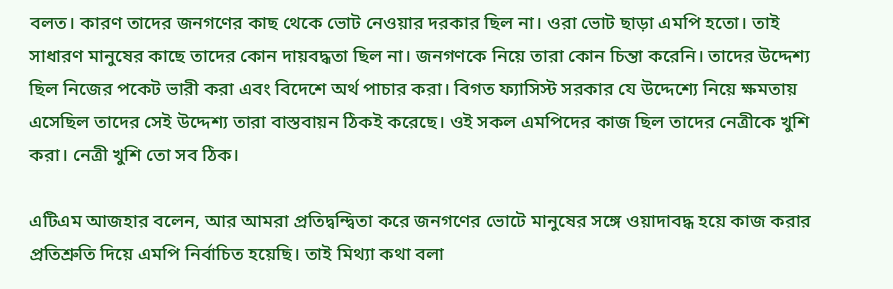বলত। কারণ তাদের জনগণের কাছ থেকে ভোট নেওয়ার দরকার ছিল না। ওরা ভোট ছাড়া এমপি হতো। তাই সাধারণ মানুষের কাছে তাদের কোন দায়বদ্ধতা ছিল না। জনগণকে নিয়ে তারা কোন চিন্তা করেনি। তাদের উদ্দেশ্য ছিল নিজের পকেট ভারী করা এবং বিদেশে অর্থ পাচার করা। বিগত ফ্যাসিস্ট সরকার যে উদ্দেশ্যে নিয়ে ক্ষমতায় এসেছিল তাদের সেই উদ্দেশ্য তারা বাস্তবায়ন ঠিকই করেছে। ওই সকল এমপিদের কাজ ছিল তাদের নেত্রীকে খুশি করা। নেত্রী খুশি তো সব ঠিক।

এটিএম আজহার বলেন, আর আমরা প্রতিদ্বন্দ্বিতা করে জনগণের ভোটে মানুষের সঙ্গে ওয়াদাবদ্ধ হয়ে কাজ করার প্রতিশ্রুতি দিয়ে এমপি নির্বাচিত হয়েছি। তাই মিথ্যা কথা বলা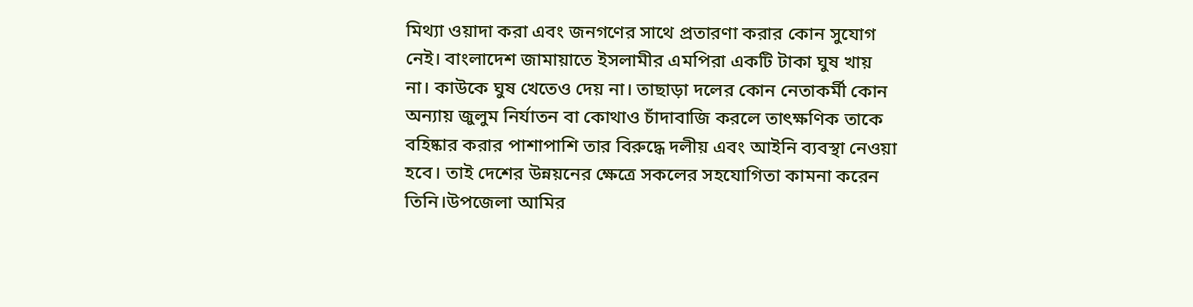মিথ্যা ওয়াদা করা এবং জনগণের সাথে প্রতারণা করার কোন সুযোগ নেই। বাংলাদেশ জামায়াতে ইসলামীর এমপিরা একটি টাকা ঘুষ খায় না। কাউকে ঘুষ খেতেও দেয় না। তাছাড়া দলের কোন নেতাকর্মী কোন অন্যায় জুলুম নির্যাতন বা কোথাও চাঁদাবাজি করলে তাৎক্ষণিক তাকে বহিষ্কার করার পাশাপাশি তার বিরুদ্ধে দলীয় এবং আইনি ব্যবস্থা নেওয়া হবে। তাই দেশের উন্নয়নের ক্ষেত্রে সকলের সহযোগিতা কামনা করেন তিনি।উপজেলা আমির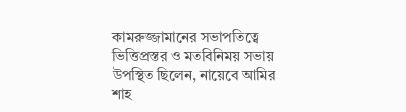কামরুজ্জামানের সভাপতিত্বে ভিত্তিপ্রস্তর ও মতবিনিময় সভায় উপস্থিত ছিলেন, নায়েবে আমির শাহ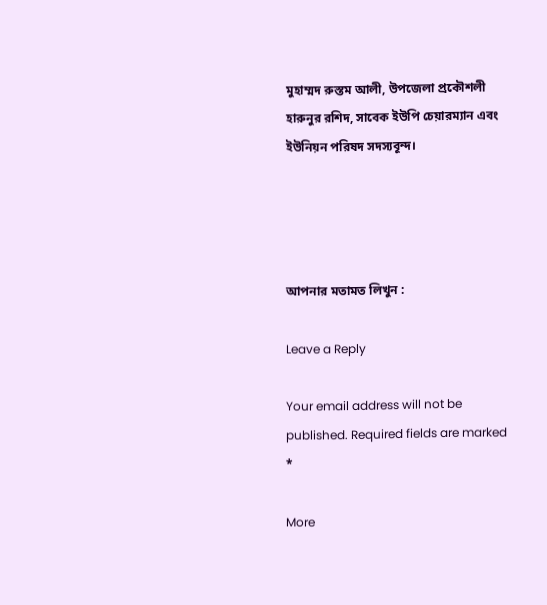মুহাম্মদ রুস্তম আলী, উপজেলা প্রকৌশলী হারুনুর রশিদ, সাবেক ইউপি চেয়ারম্যান এবং ইউনিয়ন পরিষদ সদস্যবূন্দ।




আপনার মতামত লিখুন :

Leave a Reply

Your email address will not be published. Required fields are marked *

More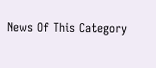News Of This Category